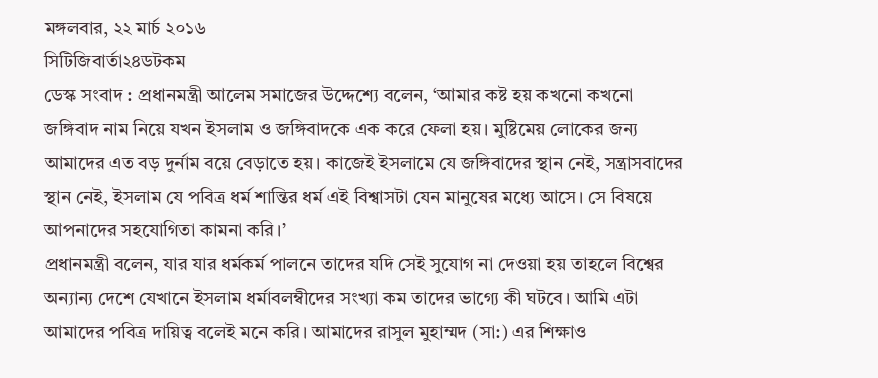মঙ্গলবার, ২২ মার্চ ২০১৬
সিটিজিবার্তা২৪ডটকম
ডেস্ক সংবাদ : প্রধানমন্ত্রী আলেম সমাজের উদ্দেশ্যে বলেন, ‘আমার কষ্ট হয় কখনো কখনো জঙ্গিবাদ নাম নিয়ে যখন ইসলাম ও জঙ্গিবাদকে এক করে ফেলা হয়। মুষ্টিমেয় লোকের জন্য আমাদের এত বড় দুর্নাম বয়ে বেড়াতে হয়। কাজেই ইসলামে যে জঙ্গিবাদের স্থান নেই, সন্ত্রাসবাদের স্থান নেই, ইসলাম যে পবিত্র ধর্ম শান্তির ধর্ম এই বিশ্বাসটা যেন মানুষের মধ্যে আসে। সে বিষয়ে আপনাদের সহযোগিতা কামনা করি।’
প্রধানমন্ত্রী বলেন, যার যার ধর্মকর্ম পালনে তাদের যদি সেই সুযোগ না দেওয়া হয় তাহলে বিশ্বের অন্যান্য দেশে যেখানে ইসলাম ধর্মাবলম্বীদের সংখ্যা কম তাদের ভাগ্যে কী ঘটবে। আমি এটা আমাদের পবিত্র দায়িত্ব বলেই মনে করি। আমাদের রাসুল মুহাম্মদ (সা:) এর শিক্ষাও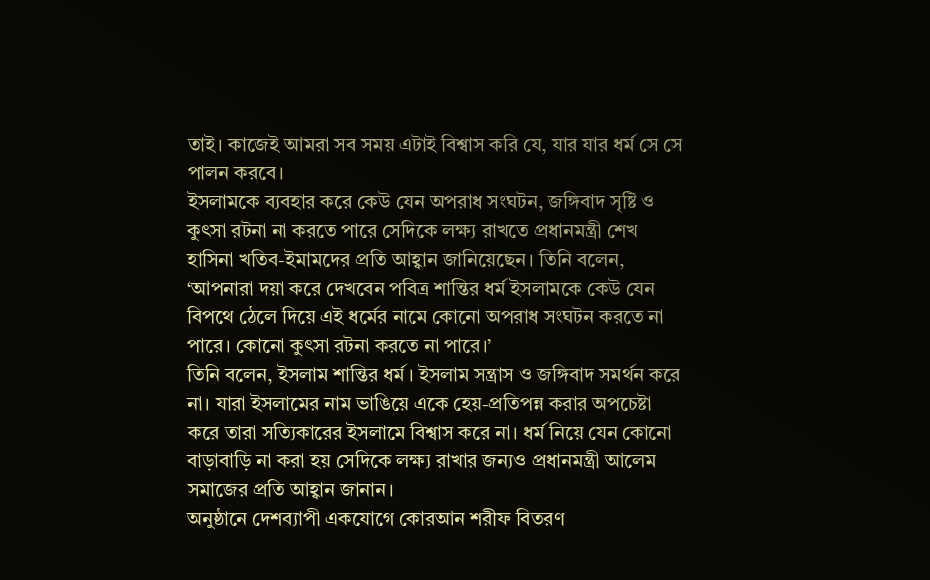তাই। কাজেই আমরা সব সময় এটাই বিশ্বাস করি যে, যার যার ধর্ম সে সে পালন করবে।
ইসলামকে ব্যবহার করে কেউ যেন অপরাধ সংঘটন, জঙ্গিবাদ সৃষ্টি ও কুৎসা রটনা না করতে পারে সেদিকে লক্ষ্য রাখতে প্রধানমন্ত্রী শেখ হাসিনা খতিব-ইমামদের প্রতি আহ্বান জানিয়েছেন। তিনি বলেন, ‘আপনারা দয়া করে দেখবেন পবিত্র শান্তির ধর্ম ইসলামকে কেউ যেন বিপথে ঠেলে দিয়ে এই ধর্মের নামে কোনো অপরাধ সংঘটন করতে না পারে। কোনো কুৎসা রটনা করতে না পারে।’
তিনি বলেন, ইসলাম শান্তির ধর্ম। ইসলাম সন্ত্রাস ও জঙ্গিবাদ সমর্থন করে না। যারা ইসলামের নাম ভাঙিয়ে একে হেয়-প্রতিপন্ন করার অপচেষ্টা করে তারা সত্যিকারের ইসলামে বিশ্বাস করে না। ধর্ম নিয়ে যেন কোনো বাড়াবাড়ি না করা হয় সেদিকে লক্ষ্য রাখার জন্যও প্রধানমন্ত্রী আলেম সমাজের প্রতি আহ্বান জানান।
অনুষ্ঠানে দেশব্যাপী একযোগে কোরআন শরীফ বিতরণ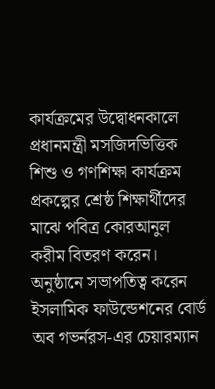কার্যক্রমের উদ্বোধনকালে প্রধানমন্ত্রী মসজিদভিত্তিক শিশু ও গণশিক্ষা কার্যক্রম প্রকল্পের শ্রেষ্ঠ শিক্ষার্থীদের মাঝে পবিত্র কোরআনুল করীম বিতরণ করেন।
অনুষ্ঠানে সভাপতিত্ব করেন ইসলামিক ফাউন্ডেশনের বোর্ড অব গভর্নরস-এর চেয়ারম্যান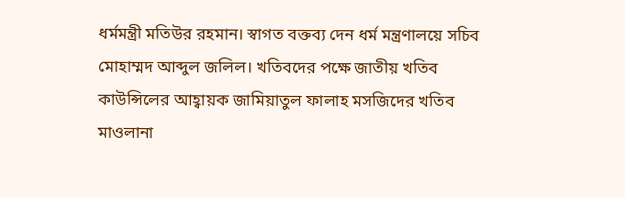ধর্মমন্ত্রী মতিউর রহমান। স্বাগত বক্তব্য দেন ধর্ম মন্ত্রণালয়ে সচিব মোহাম্মদ আব্দুল জলিল। খতিবদের পক্ষে জাতীয় খতিব কাউন্সিলের আহ্বায়ক জামিয়াতুল ফালাহ মসজিদের খতিব মাওলানা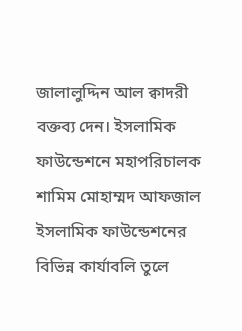জালালুদ্দিন আল ক্বাদরী বক্তব্য দেন। ইসলামিক ফাউন্ডেশনে মহাপরিচালক শামিম মোহাম্মদ আফজাল ইসলামিক ফাউন্ডেশনের বিভিন্ন কার্যাবলি তুলে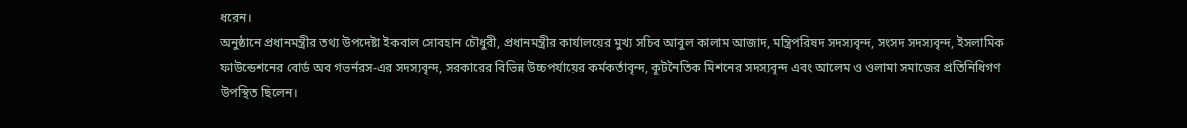ধরেন।
অনুষ্ঠানে প্রধানমন্ত্রীর তথ্য উপদেষ্টা ইকবাল সোবহান চৌধুরী, প্রধানমন্ত্রীর কার্যালয়ের মুখ্য সচিব আবুল কালাম আজাদ, মন্ত্রিপরিষদ সদস্যবৃন্দ, সংসদ সদস্যবৃন্দ, ইসলামিক ফাউন্ডেশনের বোর্ড অব গভর্নরস-এর সদস্যবৃন্দ, সরকারের বিভিন্ন উচ্চপর্যায়ের কর্মকর্তাবৃন্দ, কূটনৈতিক মিশনের সদস্যবৃন্দ এবং আলেম ও ওলামা সমাজের প্রতিনিধিগণ উপস্থিত ছিলেন।